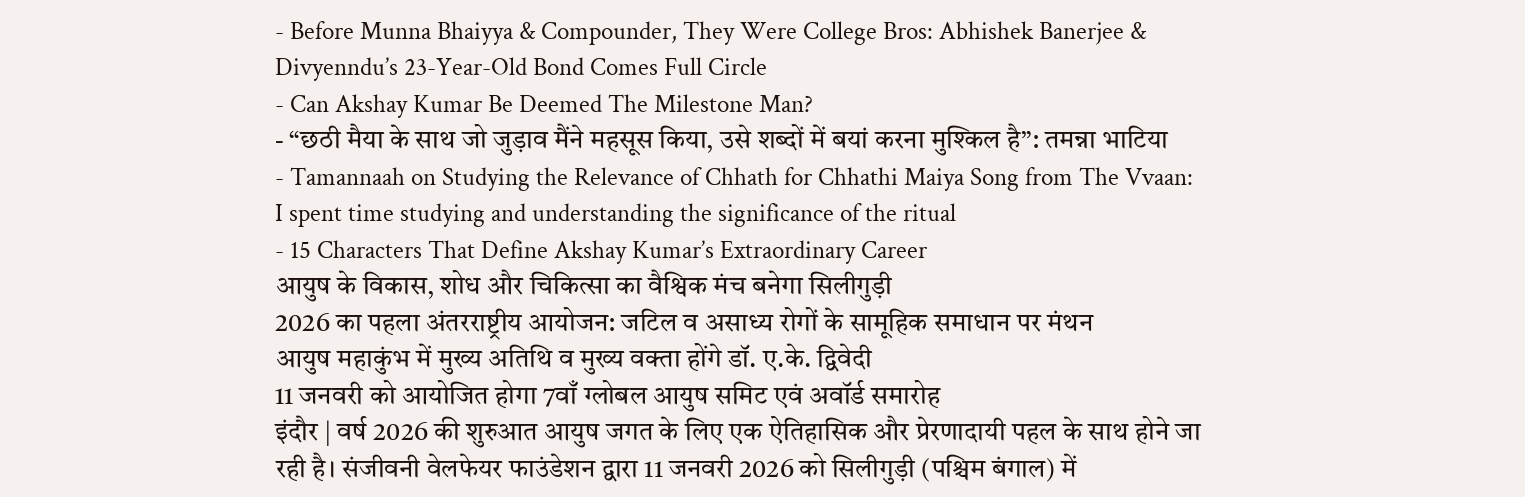- Before Munna Bhaiyya & Compounder, They Were College Bros: Abhishek Banerjee & Divyenndu’s 23-Year-Old Bond Comes Full Circle
- Can Akshay Kumar Be Deemed The Milestone Man?
- “छठी मैया के साथ जो जुड़ाव मैंने महसूस किया, उसे शब्दों में बयां करना मुश्किल है”: तमन्ना भाटिया
- Tamannaah on Studying the Relevance of Chhath for Chhathi Maiya Song from The Vvaan: I spent time studying and understanding the significance of the ritual
- 15 Characters That Define Akshay Kumar’s Extraordinary Career
आयुष के विकास, शोध और चिकित्सा का वैश्विक मंच बनेगा सिलीगुड़ी
2026 का पहला अंतरराष्ट्रीय आयोजन: जटिल व असाध्य रोगों के सामूहिक समाधान पर मंथन
आयुष महाकुंभ में मुख्य अतिथि व मुख्य वक्ता होंगे डॉ. ए.के. द्विवेदी
11 जनवरी को आयोजित होगा 7वाँ ग्लोबल आयुष समिट एवं अवॉर्ड समारोह
इंदौर | वर्ष 2026 की शुरुआत आयुष जगत के लिए एक ऐतिहासिक और प्रेरणादायी पहल के साथ होने जा रही है। संजीवनी वेलफेयर फाउंडेशन द्वारा 11 जनवरी 2026 को सिलीगुड़ी (पश्चिम बंगाल) में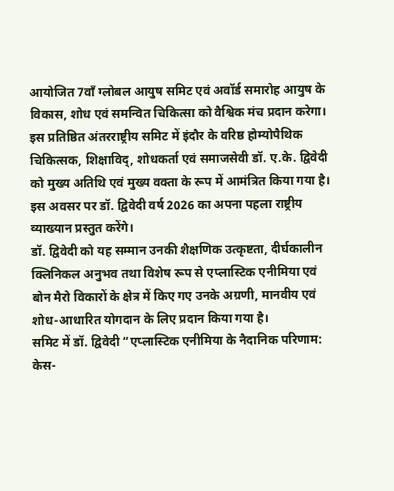आयोजित 7वाँ ग्लोबल आयुष समिट एवं अवॉर्ड समारोह आयुष के विकास, शोध एवं समन्वित चिकित्सा को वैश्विक मंच प्रदान करेगा।
इस प्रतिष्ठित अंतरराष्ट्रीय समिट में इंदौर के वरिष्ठ होम्योपैथिक चिकित्सक, शिक्षाविद्, शोधकर्ता एवं समाजसेवी डॉ. ए.के. द्विवेदी को मुख्य अतिथि एवं मुख्य वक्ता के रूप में आमंत्रित किया गया है। इस अवसर पर डॉ. द्विवेदी वर्ष 2026 का अपना पहला राष्ट्रीय व्याख्यान प्रस्तुत करेंगे।
डॉ. द्विवेदी को यह सम्मान उनकी शैक्षणिक उत्कृष्टता, दीर्घकालीन क्लिनिकल अनुभव तथा विशेष रूप से एप्लास्टिक एनीमिया एवं बोन मैरो विकारों के क्षेत्र में किए गए उनके अग्रणी, मानवीय एवं शोध-आधारित योगदान के लिए प्रदान किया गया है।
समिट में डॉ. द्विवेदी “एप्लास्टिक एनीमिया के नैदानिक परिणाम: केस-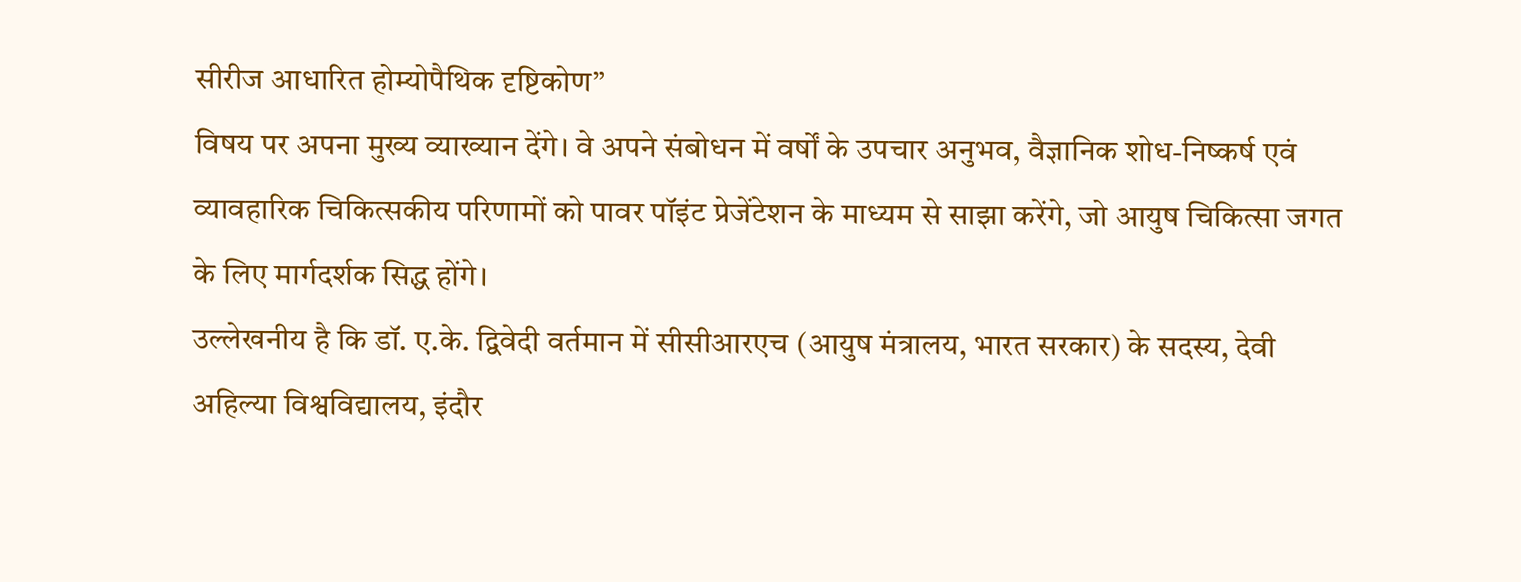सीरीज आधारित होम्योपैथिक दृष्टिकोण”
विषय पर अपना मुख्य व्याख्यान देंगे। वे अपने संबोधन में वर्षों के उपचार अनुभव, वैज्ञानिक शोध-निष्कर्ष एवं व्यावहारिक चिकित्सकीय परिणामों को पावर पॉइंट प्रेजेंटेशन के माध्यम से साझा करेंगे, जो आयुष चिकित्सा जगत के लिए मार्गदर्शक सिद्ध होंगे।
उल्लेखनीय है कि डॉ. ए.के. द्विवेदी वर्तमान में सीसीआरएच (आयुष मंत्रालय, भारत सरकार) के सदस्य, देवी अहिल्या विश्वविद्यालय, इंदौर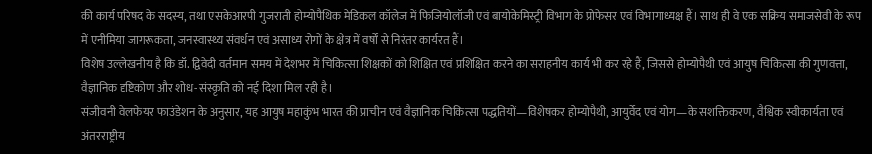की कार्य परिषद के सदस्य, तथा एसकेआरपी गुजराती होम्योपैथिक मेडिकल कॉलेज में फिजियोलॉजी एवं बायोकेमिस्ट्री विभाग के प्रोफेसर एवं विभागाध्यक्ष हैं। साथ ही वे एक सक्रिय समाजसेवी के रूप में एनीमिया जागरूकता, जनस्वास्थ्य संवर्धन एवं असाध्य रोगों के क्षेत्र में वर्षों से निरंतर कार्यरत हैं।
विशेष उल्लेखनीय है कि डॉ. द्विवेदी वर्तमान समय में देशभर में चिकित्सा शिक्षकों को शिक्षित एवं प्रशिक्षित करने का सराहनीय कार्य भी कर रहे हैं, जिससे होम्योपैथी एवं आयुष चिकित्सा की गुणवत्ता, वैज्ञानिक दृष्टिकोण और शोध-संस्कृति को नई दिशा मिल रही है।
संजीवनी वेलफेयर फाउंडेशन के अनुसार, यह आयुष महाकुंभ भारत की प्राचीन एवं वैज्ञानिक चिकित्सा पद्धतियों—विशेषकर होम्योपैथी, आयुर्वेद एवं योग—के सशक्तिकरण, वैश्विक स्वीकार्यता एवं अंतरराष्ट्रीय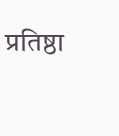प्रतिष्ठा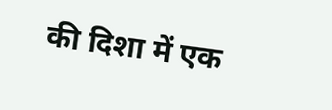की दिशा में एक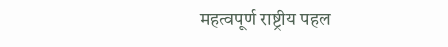महत्वपूर्ण राष्ट्रीय पहल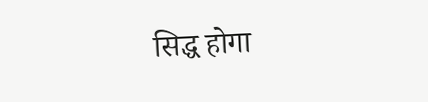सिद्ध होगा